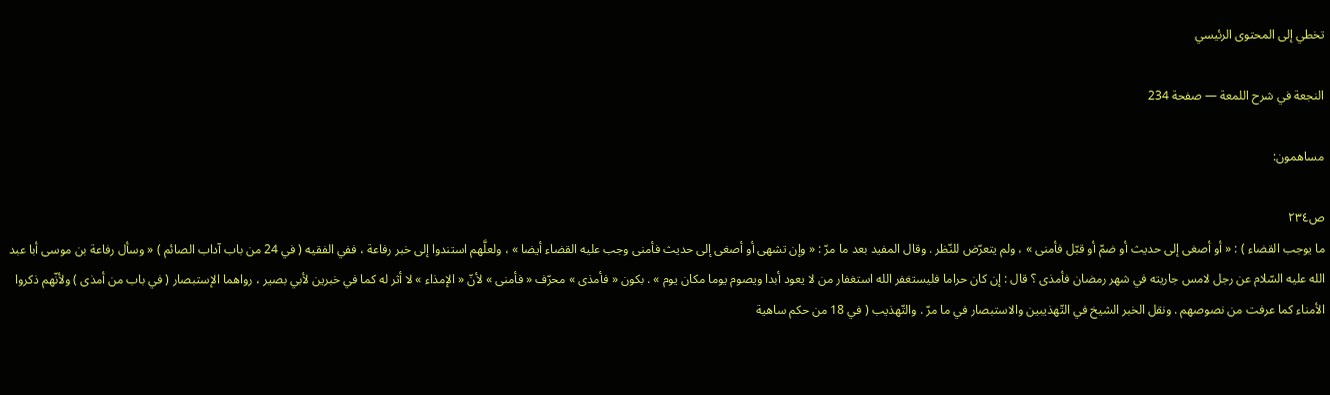تخطي إلى المحتوى الرئيسي

النجعة في شرح اللمعة — صفحة 234

مساهمون:

ص٢٣٤
ما يوجب القضاء ) : « أو أصغى إلى حديث أو ضمّ أو قبّل فأمنى » ، ولم يتعرّض للنّظر . وقال المفيد بعد ما مرّ : « وإن تشهى أو أصغى إلى حديث فأمنى وجب عليه القضاء أيضا » ، ولعلَّهم استندوا إلى خبر رفاعة ، ففي الفقيه ( في 24 من باب آداب الصائم ) « وسأل رفاعة بن موسى أبا عبد الله عليه السّلام عن رجل لامس جاريته في شهر رمضان فأمذى ؟ قال : إن كان حراما فليستغفر الله استغفار من لا يعود أبدا ويصوم يوما مكان يوم » . بكون « فأمذى » محرّف « فأمنى » لأنّ « الإمذاء » لا أثر له كما في خبرين لأبي بصير ، رواهما الإستبصار ( في باب من أمذى ) ولأنّهم ذكروا الأمناء كما عرفت من نصوصهم . ونقل الخبر الشيخ في التّهذيبين والاستبصار في ما مرّ . والتّهذيب ( في 18 من حكم ساهية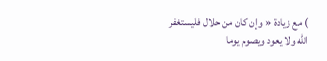) مع زيادة « وإن كان من حلال فليستغفر الله ولا يعود ويصوم يوما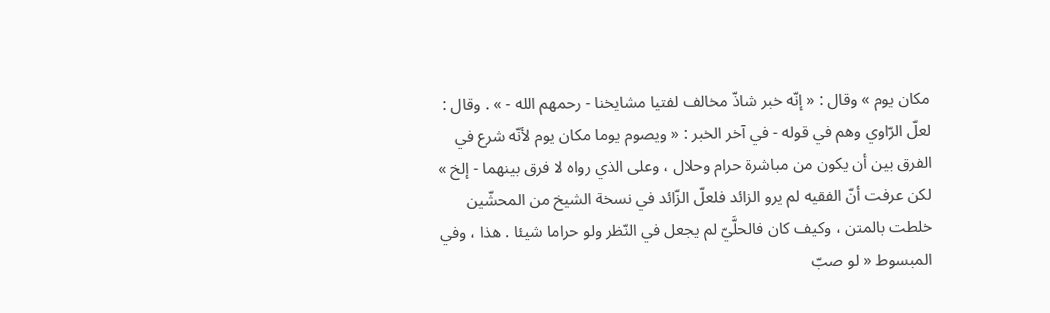مكان يوم » وقال : « إنّه خبر شاذّ مخالف لفتيا مشايخنا - رحمهم الله - » . وقال : لعلّ الرّاوي وهم في قوله - في آخر الخبر : « ويصوم يوما مكان يوم لأنّه شرع في الفرق بين أن يكون من مباشرة حرام وحلال ، وعلى الذي رواه لا فرق بينهما - إلخ » لكن عرفت أنّ الفقيه لم يرو الزائد فلعلّ الزّائد في نسخة الشيخ من المحشّين خلطت بالمتن ، وكيف كان فالحلَّيّ لم يجعل في النّظر ولو حراما شيئا . هذا ، وفي المبسوط « لو صبّ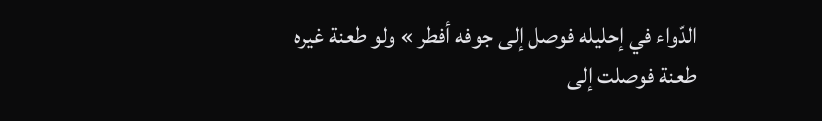الدّواء في إحليله فوصل إلى جوفه أفطر » ولو طعنة غيره طعنة فوصلت إلى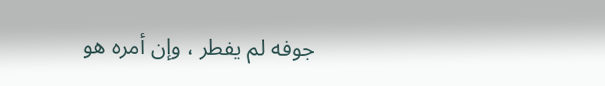جوفه لم يفطر ، وإن أمره هو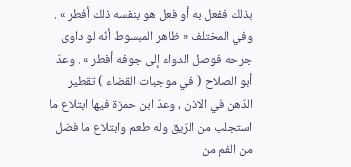بذلك ففعل به أو فعل هو بنفسه ذلك أفطر » . وفي المختلف « ظاهر المبسوط أنّه لو داوى جرحه فوصل الدواء إلى جوفه أفطر » . وعدّ أبو الصلاح ( في موجبات القضاء ) تقطير الدّهن في الاذن ، وعدّ ابن حمزة فيها ابتلاع ما استجلب من الرّيق وله طعم وابتلاع ما فضل من الفم من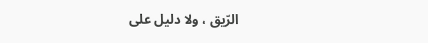الرّيق ، ولا دليل على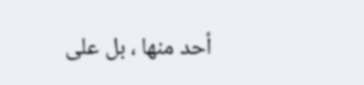أحد منها ، بل على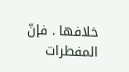خلافها . فإنّ المفطرات